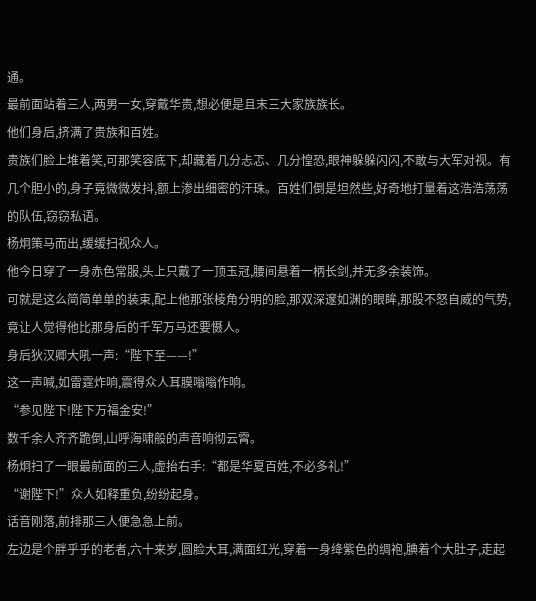通。
最前面站着三人,两男一女,穿戴华贵,想必便是且末三大家族族长。
他们身后,挤满了贵族和百姓。
贵族们脸上堆着笑,可那笑容底下,却藏着几分忐忑、几分惶恐,眼神躲躲闪闪,不敢与大军对视。有几个胆小的,身子竟微微发抖,额上渗出细密的汗珠。百姓们倒是坦然些,好奇地打量着这浩浩荡荡的队伍,窃窃私语。
杨炯策马而出,缓缓扫视众人。
他今日穿了一身赤色常服,头上只戴了一顶玉冠,腰间悬着一柄长剑,并无多余装饰。
可就是这么简简单单的装束,配上他那张棱角分明的脸,那双深邃如渊的眼眸,那股不怒自威的气势,竟让人觉得他比那身后的千军万马还要慑人。
身后狄汉卿大吼一声:“陛下至——!”
这一声喊,如雷霆炸响,震得众人耳膜嗡嗡作响。
“参见陛下!陛下万福金安!”
数千余人齐齐跪倒,山呼海啸般的声音响彻云霄。
杨炯扫了一眼最前面的三人,虚抬右手:“都是华夏百姓,不必多礼!”
“谢陛下!”众人如释重负,纷纷起身。
话音刚落,前排那三人便急急上前。
左边是个胖乎乎的老者,六十来岁,圆脸大耳,满面红光,穿着一身绛紫色的绸袍,腆着个大肚子,走起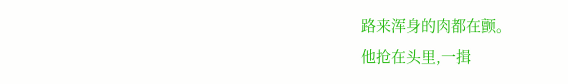路来浑身的肉都在颤。
他抢在头里,一揖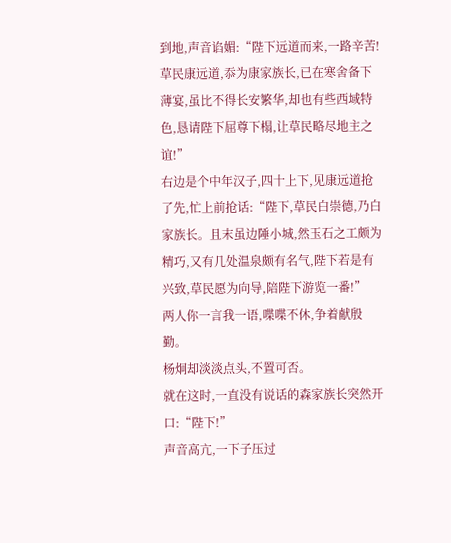到地,声音谄媚:“陛下远道而来,一路辛苦!草民康远道,忝为康家族长,已在寒舍备下薄宴,虽比不得长安繁华,却也有些西域特色,恳请陛下屈尊下榻,让草民略尽地主之谊!”
右边是个中年汉子,四十上下,见康远道抢了先,忙上前抢话:“陛下,草民白崇德,乃白家族长。且末虽边陲小城,然玉石之工颇为精巧,又有几处温泉颇有名气,陛下若是有兴致,草民愿为向导,陪陛下游览一番!”
两人你一言我一语,喋喋不休,争着献殷勤。
杨炯却淡淡点头,不置可否。
就在这时,一直没有说话的森家族长突然开口:“陛下!”
声音高亢,一下子压过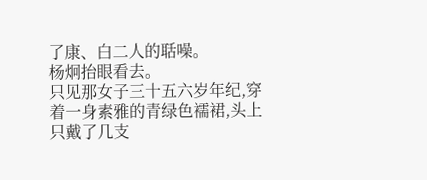了康、白二人的聒噪。
杨炯抬眼看去。
只见那女子三十五六岁年纪,穿着一身素雅的青绿色襦裙,头上只戴了几支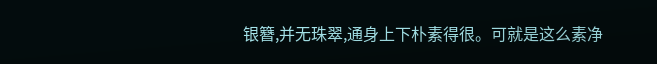银簪,并无珠翠,通身上下朴素得很。可就是这么素净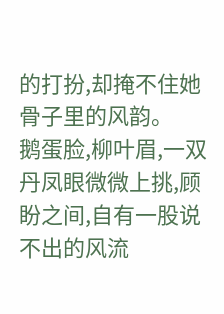的打扮,却掩不住她骨子里的风韵。
鹅蛋脸,柳叶眉,一双丹凤眼微微上挑,顾盼之间,自有一股说不出的风流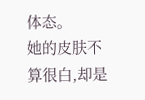体态。
她的皮肤不算很白,却是